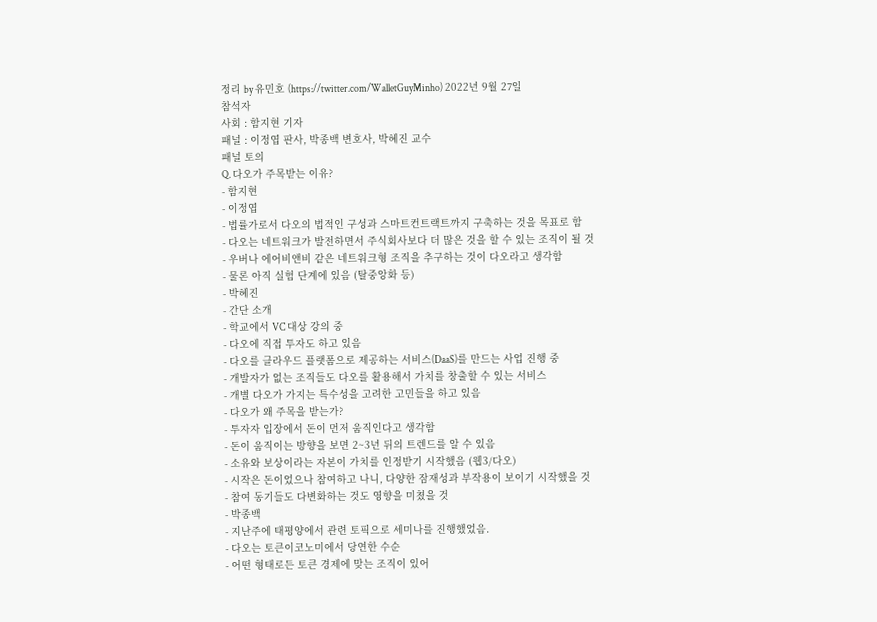정리 by 유민호 (https://twitter.com/WalletGuyMinho) 2022년 9월 27일
참석자
사회 : 함지현 기자
패널 : 이정엽 판사, 박종백 변호사, 박혜진 교수
패널 토의
Q. 다오가 주목받는 이유?
- 함지현
- 이정엽
- 법률가로서 다오의 법적인 구성과 스마트컨트랙트까지 구축하는 것을 목표로 함
- 다오는 네트워크가 발전하면서 주식회사보다 더 많은 것을 할 수 있는 조직이 될 것
- 우버나 에어비앤비 같은 네트워크형 조직을 추구하는 것이 다오라고 생각함
- 물론 아직 실험 단계에 있음 (탈중앙화 등)
- 박혜진
- 간단 소개
- 학교에서 VC 대상 강의 중
- 다오에 직접 투자도 하고 있음
- 다오를 클라우드 플랫폼으로 제공하는 서비스(DaaS)를 만드는 사업 진행 중
- 개발자가 없는 조직들도 다오를 활용해서 가치를 창출할 수 있는 서비스
- 개별 다오가 가지는 특수성을 고려한 고민들을 하고 있음
- 다오가 왜 주목을 받는가?
- 투자자 입장에서 돈이 먼저 움직인다고 생각함
- 돈이 움직이는 방향을 보면 2~3년 뒤의 트렌드를 알 수 있음
- 소유와 보상이라는 자본이 가치를 인정받기 시작했음 (웹3/다오)
- 시작은 돈이었으나 참여하고 나니, 다양한 잠재성과 부작용이 보이기 시작했을 것
- 참여 동기들도 다변화하는 것도 영향을 미쳤을 것
- 박종백
- 지난주에 태평양에서 관련 토픽으로 세미나를 진행했었음.
- 다오는 토큰이코노미에서 당연한 수순
- 어떤 형태로든 토큰 경제에 맞는 조직이 있어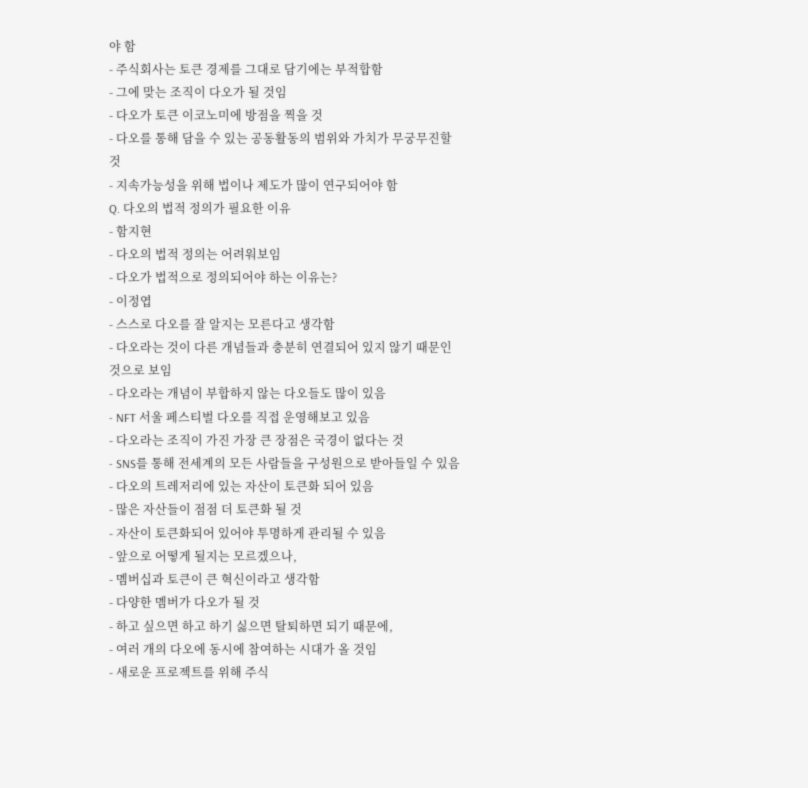야 함
- 주식회사는 토큰 경제를 그대로 담기에는 부적합함
- 그에 맞는 조직이 다오가 될 것임
- 다오가 토큰 이코노미에 방점을 찍을 것
- 다오를 통해 담을 수 있는 공동활동의 범위와 가치가 무궁무진할 것
- 지속가능성을 위해 법이나 제도가 많이 연구되어야 함
Q. 다오의 법적 정의가 필요한 이유
- 함지현
- 다오의 법적 정의는 어려워보임
- 다오가 법적으로 정의되어야 하는 이유는?
- 이정엽
- 스스로 다오를 잘 알지는 모른다고 생각함
- 다오라는 것이 다른 개념들과 충분히 연결되어 있지 않기 때문인 것으로 보임
- 다오라는 개념이 부합하지 않는 다오들도 많이 있음
- NFT 서울 페스티벌 다오를 직접 운영해보고 있음
- 다오라는 조직이 가진 가장 큰 장점은 국경이 없다는 것
- SNS를 통해 전세계의 모든 사람들을 구성원으로 받아들일 수 있음
- 다오의 트레저리에 있는 자산이 토큰화 되어 있음
- 많은 자산들이 점점 더 토큰화 될 것
- 자산이 토큰화되어 있어야 투명하게 관리될 수 있음
- 앞으로 어떻게 될지는 모르겠으나,
- 멤버십과 토큰이 큰 혁신이라고 생각함
- 다양한 멤버가 다오가 될 것
- 하고 싶으면 하고 하기 싫으면 탈퇴하면 되기 때문에,
- 여러 개의 다오에 동시에 참여하는 시대가 올 것임
- 새로운 프로젝트를 위해 주식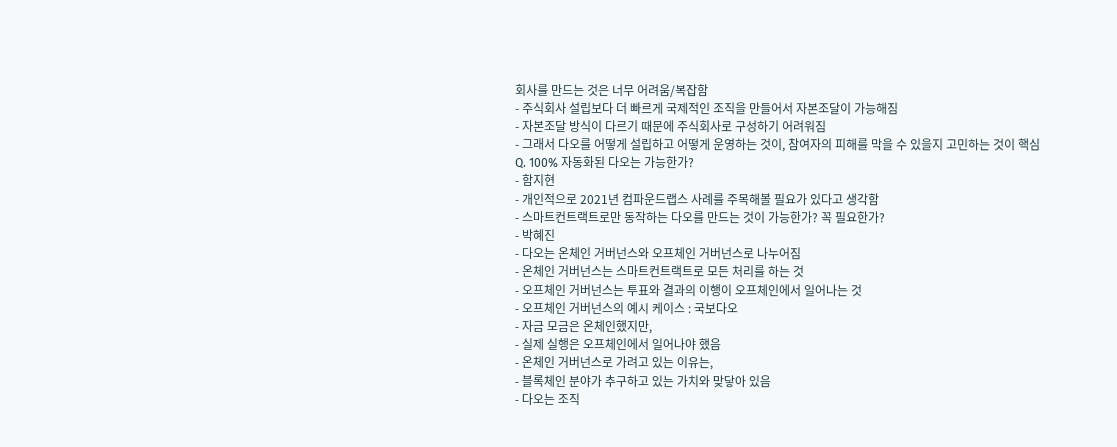회사를 만드는 것은 너무 어려움/복잡함
- 주식회사 설립보다 더 빠르게 국제적인 조직을 만들어서 자본조달이 가능해짐
- 자본조달 방식이 다르기 때문에 주식회사로 구성하기 어려워짐
- 그래서 다오를 어떻게 설립하고 어떻게 운영하는 것이, 참여자의 피해를 막을 수 있을지 고민하는 것이 핵심
Q. 100% 자동화된 다오는 가능한가?
- 함지현
- 개인적으로 2021년 컴파운드랩스 사례를 주목해볼 필요가 있다고 생각함
- 스마트컨트랙트로만 동작하는 다오를 만드는 것이 가능한가? 꼭 필요한가?
- 박혜진
- 다오는 온체인 거버넌스와 오프체인 거버넌스로 나누어짐
- 온체인 거버넌스는 스마트컨트랙트로 모든 처리를 하는 것
- 오프체인 거버넌스는 투표와 결과의 이행이 오프체인에서 일어나는 것
- 오프체인 거버넌스의 예시 케이스 : 국보다오
- 자금 모금은 온체인했지만,
- 실제 실행은 오프체인에서 일어나야 했음
- 온체인 거버넌스로 가려고 있는 이유는,
- 블록체인 분야가 추구하고 있는 가치와 맞닿아 있음
- 다오는 조직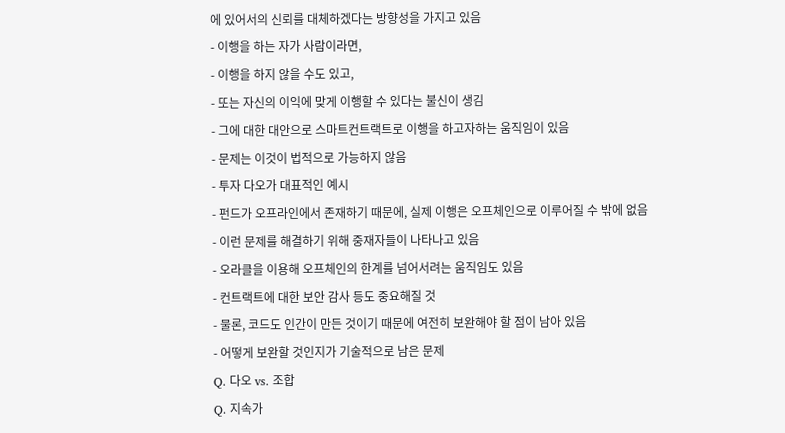에 있어서의 신뢰를 대체하겠다는 방향성을 가지고 있음
- 이행을 하는 자가 사람이라면,
- 이행을 하지 않을 수도 있고,
- 또는 자신의 이익에 맞게 이행할 수 있다는 불신이 생김
- 그에 대한 대안으로 스마트컨트랙트로 이행을 하고자하는 움직임이 있음
- 문제는 이것이 법적으로 가능하지 않음
- 투자 다오가 대표적인 예시
- 펀드가 오프라인에서 존재하기 때문에, 실제 이행은 오프체인으로 이루어질 수 밖에 없음
- 이런 문제를 해결하기 위해 중재자들이 나타나고 있음
- 오라클을 이용해 오프체인의 한계를 넘어서려는 움직임도 있음
- 컨트랙트에 대한 보안 감사 등도 중요해질 것
- 물론, 코드도 인간이 만든 것이기 때문에 여전히 보완해야 할 점이 남아 있음
- 어떻게 보완할 것인지가 기술적으로 남은 문제
Q. 다오 vs. 조합
Q. 지속가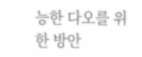능한 다오를 위한 방안